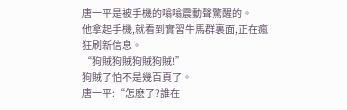唐一平是被手機的嗡嗡震動聲驚醒的。
他拿起手機,就看到實習牛馬群裏面,正在瘋狂刷新信息。
“狗賊狗賊狗賊狗賊!”
狗賊了怕不是幾百頁了。
唐一平:“怎麽了?誰在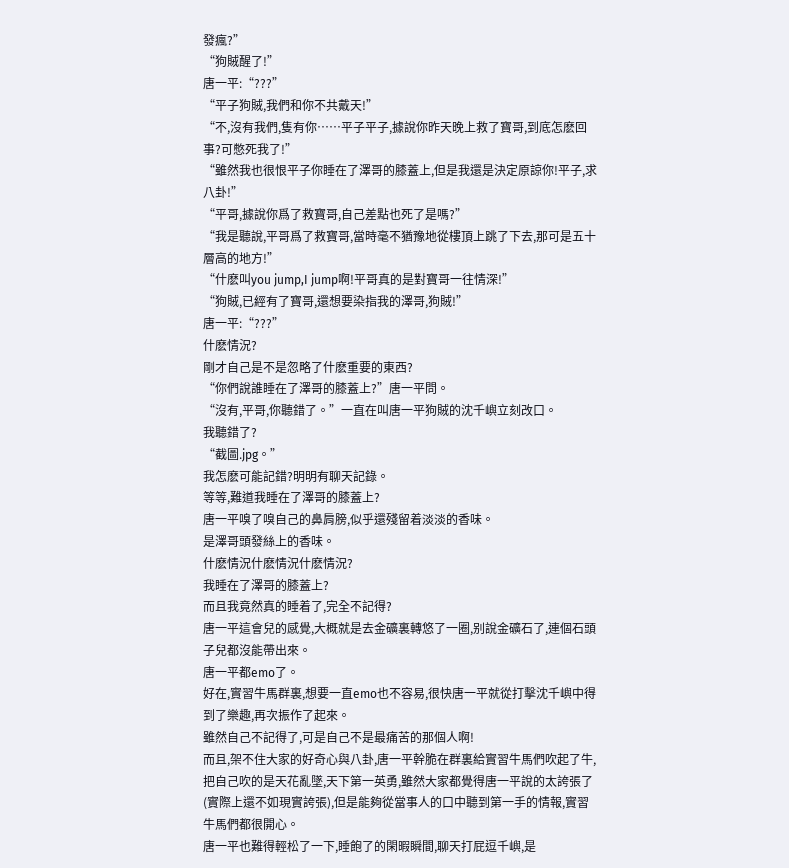發瘋?”
“狗賊醒了!”
唐一平:“???”
“平子狗賊,我們和你不共戴天!”
“不,沒有我們,隻有你……平子平子,據說你昨天晚上救了寶哥,到底怎麽回事?可憋死我了!”
“雖然我也很恨平子你睡在了澤哥的膝蓋上,但是我還是決定原諒你!平子,求八卦!”
“平哥,據說你爲了救寶哥,自己差點也死了是嗎?”
“我是聽說,平哥爲了救寶哥,當時毫不猶豫地從樓頂上跳了下去,那可是五十層高的地方!”
“什麽叫you jump,I jump啊!平哥真的是對寶哥一往情深!”
“狗賊,已經有了寶哥,還想要染指我的澤哥,狗賊!”
唐一平:“???”
什麽情況?
剛才自己是不是忽略了什麽重要的東西?
“你們說誰睡在了澤哥的膝蓋上?”唐一平問。
“沒有,平哥,你聽錯了。”一直在叫唐一平狗賊的沈千嶼立刻改口。
我聽錯了?
“截圖.jpg。”
我怎麽可能記錯?明明有聊天記錄。
等等,難道我睡在了澤哥的膝蓋上?
唐一平嗅了嗅自己的鼻肩膀,似乎還殘留着淡淡的香味。
是澤哥頭發絲上的香味。
什麽情況什麽情況什麽情況?
我睡在了澤哥的膝蓋上?
而且我竟然真的睡着了,完全不記得?
唐一平這會兒的感覺,大概就是去金礦裏轉悠了一圈,别說金礦石了,連個石頭子兒都沒能帶出來。
唐一平都emo了。
好在,實習牛馬群裏,想要一直emo也不容易,很快唐一平就從打擊沈千嶼中得到了樂趣,再次振作了起來。
雖然自己不記得了,可是自己不是最痛苦的那個人啊!
而且,架不住大家的好奇心與八卦,唐一平幹脆在群裏給實習牛馬們吹起了牛,把自己吹的是天花亂墜,天下第一英勇,雖然大家都覺得唐一平說的太誇張了(實際上還不如現實誇張),但是能夠從當事人的口中聽到第一手的情報,實習牛馬們都很開心。
唐一平也難得輕松了一下,睡飽了的閑暇瞬間,聊天打屁逗千嶼,是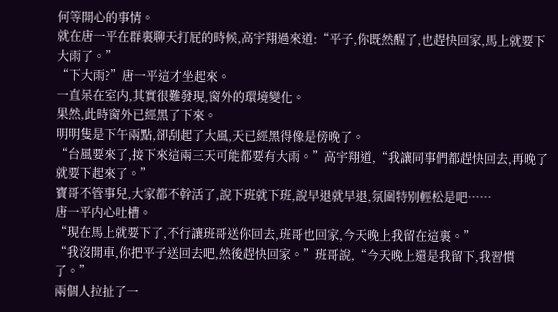何等開心的事情。
就在唐一平在群裏聊天打屁的時候,高宇翔過來道:“平子,你既然醒了,也趕快回家,馬上就要下大雨了。”
“下大雨?”唐一平這才坐起來。
一直呆在室内,其實很難發現,窗外的環境變化。
果然,此時窗外已經黑了下來。
明明隻是下午兩點,卻刮起了大風,天已經黑得像是傍晚了。
“台風要來了,接下來這兩三天可能都要有大雨。”高宇翔道,“我讓同事們都趕快回去,再晚了就要下起來了。”
寶哥不管事兒,大家都不幹活了,說下班就下班,說早退就早退,氛圍特别輕松是吧……
唐一平内心吐槽。
“現在馬上就要下了,不行讓班哥送你回去,班哥也回家,今天晚上我留在這裏。”
“我沒開車,你把平子送回去吧,然後趕快回家。”班哥說,“今天晚上還是我留下,我習慣了。”
兩個人拉扯了一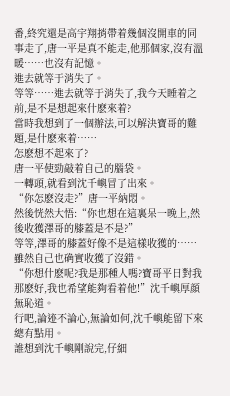番,終究還是高宇翔捎帶着幾個沒開車的同事走了,唐一平是真不能走,他那個家,沒有溫暖……也沒有記憶。
進去就等于消失了。
等等……進去就等于消失了,我今天睡着之前,是不是想起來什麽來着?
當時我想到了一個辦法,可以解決寶哥的難題,是什麽來着……
怎麽想不起來了?
唐一平使勁敲着自己的腦袋。
一轉頭,就看到沈千嶼冒了出來。
“你怎麽沒走?”唐一平納悶。
然後恍然大悟:“你也想在這裏呆一晚上,然後收獲澤哥的膝蓋是不是?”
等等,澤哥的膝蓋好像不是這樣收獲的……雖然自己也确實收獲了沒錯。
“你想什麽呢?我是那種人嗎?寶哥平日對我那麽好,我也希望能夠看着他!”沈千嶼厚顔無恥道。
行吧,論迹不論心,無論如何,沈千嶼能留下來總有點用。
誰想到沈千嶼剛說完,仔細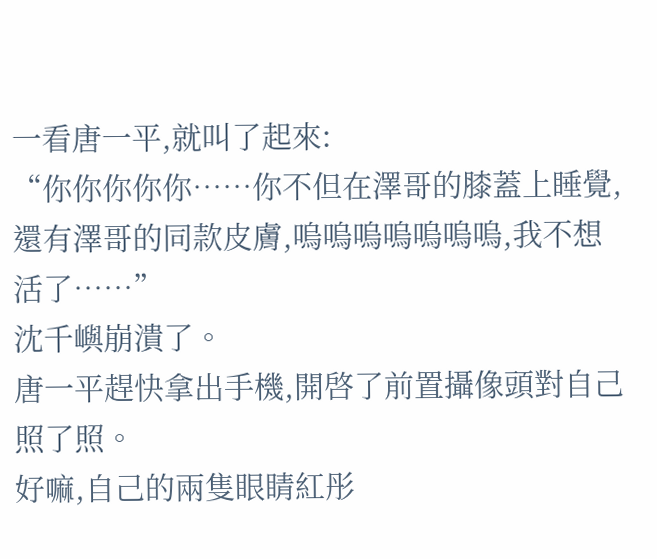一看唐一平,就叫了起來:
“你你你你你……你不但在澤哥的膝蓋上睡覺,還有澤哥的同款皮膚,嗚嗚嗚嗚嗚嗚嗚,我不想活了……”
沈千嶼崩潰了。
唐一平趕快拿出手機,開啓了前置攝像頭對自己照了照。
好嘛,自己的兩隻眼睛紅彤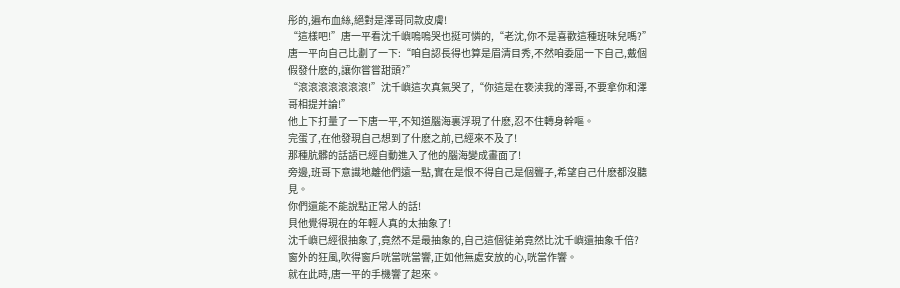彤的,遍布血絲,絕對是澤哥同款皮膚!
“這樣吧!”唐一平看沈千嶼嗚嗚哭也挺可憐的,“老沈,你不是喜歡這種班味兒嗎?”
唐一平向自己比劃了一下:“咱自認長得也算是眉清目秀,不然咱委屈一下自己,戴個假發什麽的,讓你嘗嘗甜頭?”
“滾滾滾滾滾滾滾!”沈千嶼這次真氣哭了,“你這是在亵渎我的澤哥,不要拿你和澤哥相提并論!”
他上下打量了一下唐一平,不知道腦海裏浮現了什麽,忍不住轉身幹嘔。
完蛋了,在他發現自己想到了什麽之前,已經來不及了!
那種肮髒的話語已經自動進入了他的腦海變成畫面了!
旁邊,班哥下意識地離他們遠一點,實在是恨不得自己是個聾子,希望自己什麽都沒聽見。
你們還能不能說點正常人的話!
貝他覺得現在的年輕人真的太抽象了!
沈千嶼已經很抽象了,竟然不是最抽象的,自己這個徒弟竟然比沈千嶼還抽象千倍?
窗外的狂風,吹得窗戶咣當咣當響,正如他無處安放的心,咣當作響。
就在此時,唐一平的手機響了起來。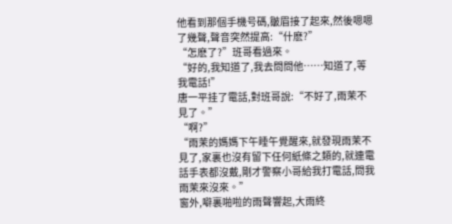他看到那個手機号碼,皺眉接了起來,然後嗯嗯了幾聲,聲音突然提高:“什麽?”
“怎麽了?”班哥看過來。
“好的,我知道了,我去問問他……知道了,等我電話!”
唐一平挂了電話,對班哥說:“不好了,雨茉不見了。”
“啊?”
“雨茉的媽媽下午睡午覺醒來,就發現雨茉不見了,家裏也沒有留下任何紙條之類的,就連電話手表都沒戴,剛才警察小哥給我打電話,問我雨茉來沒來。”
窗外,噼裏啪啦的雨聲響起,大雨終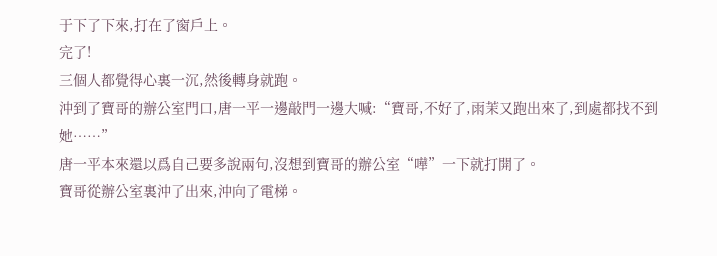于下了下來,打在了窗戶上。
完了!
三個人都覺得心裏一沉,然後轉身就跑。
沖到了寶哥的辦公室門口,唐一平一邊敲門一邊大喊:“寶哥,不好了,雨茉又跑出來了,到處都找不到她……”
唐一平本來還以爲自己要多說兩句,沒想到寶哥的辦公室“嘩”一下就打開了。
寶哥從辦公室裏沖了出來,沖向了電梯。